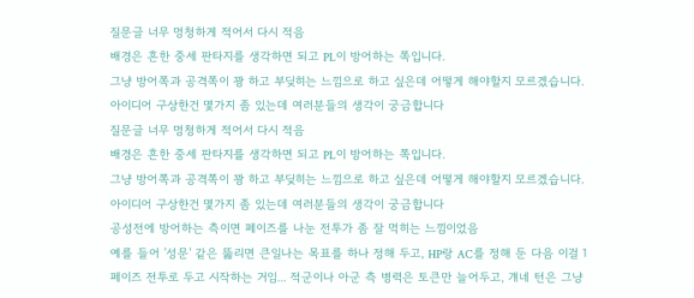질문글 너무 멍청하게 적어서 다시 적음
배경은 흔한 중세 판타지를 생각하면 되고 PL이 방어하는 쪽입니다.
그냥 방어쪽과 공격쪽이 꽝 하고 부딪히는 느낌으로 하고 싶은데 어떻게 해야할지 모르겠습니다.
아이디어 구상한건 몇가지 좀 있는데 여러분들의 생각이 궁금합니다
질문글 너무 멍청하게 적어서 다시 적음
배경은 흔한 중세 판타지를 생각하면 되고 PL이 방어하는 쪽입니다.
그냥 방어쪽과 공격쪽이 꽝 하고 부딪히는 느낌으로 하고 싶은데 어떻게 해야할지 모르겠습니다.
아이디어 구상한건 몇가지 좀 있는데 여러분들의 생각이 궁금합니다
공성전에 방어하는 측이면 페이즈를 나눈 전투가 좀 잘 먹히는 느낌이었음
예를 들어 '성문' 같은 뚫리면 큰일나는 목표를 하나 정해 두고, HP랑 AC를 정해 둔 다음 이걸 1페이즈 전투로 두고 시작하는 거임... 적군이나 아군 측 병력은 토큰만 늘어두고, 걔네 턴은 그냥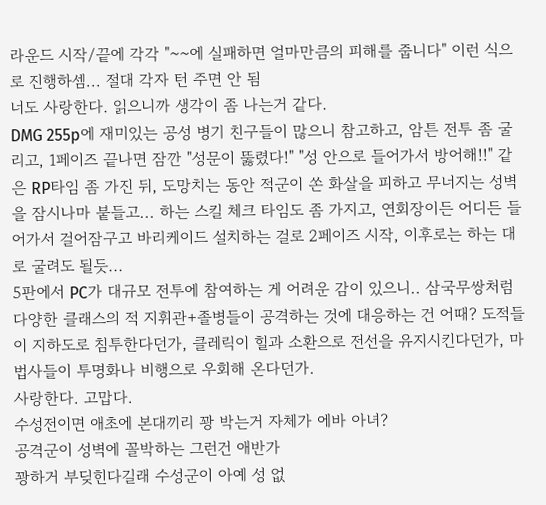라운드 시작/끝에 각각 "~~에 실패하면 얼마만큼의 피해를 줍니다" 이런 식으로 진행하셈... 절대 각자 턴 주면 안 됨
너도 사랑한다. 읽으니까 생각이 좀 나는거 같다.
DMG 255p에 재미있는 공성 병기 친구들이 많으니 참고하고, 암튼 전투 좀 굴리고, 1페이즈 끝나면 잠깐 "성문이 뚫렸다!" "성 안으로 들어가서 방어해!!" 같은 RP타임 좀 가진 뒤, 도망치는 동안 적군이 쏜 화살을 피하고 무너지는 성벽을 잠시나마 붙들고... 하는 스킬 체크 타임도 좀 가지고, 연회장이든 어디든 들어가서 걸어잠구고 바리케이드 설치하는 걸로 2페이즈 시작, 이후로는 하는 대로 굴려도 될듯...
5판에서 PC가 대규모 전투에 참여하는 게 어려운 감이 있으니.. 삼국무쌍처럼 다양한 클래스의 적 지휘관+졸병들이 공격하는 것에 대응하는 건 어때? 도적들이 지하도로 침투한다던가, 클레릭이 힐과 소환으로 전선을 유지시킨다던가, 마법사들이 투명화나 비행으로 우회해 온다던가.
사랑한다. 고맙다.
수성전이면 애초에 본대끼리 꽝 박는거 자체가 에바 아녀?
공격군이 성벽에 꼴박하는 그런건 애반가
꽝하거 부딪힌다길래 수성군이 아예 성 없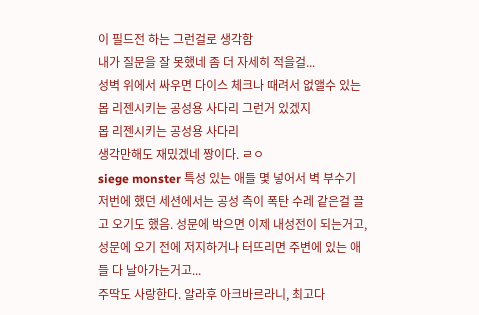이 필드전 하는 그런걸로 생각함
내가 질문을 잘 못했네 좀 더 자세히 적을걸...
성벽 위에서 싸우면 다이스 체크나 때려서 없앨수 있는 몹 리젠시키는 공성용 사다리 그런거 있겠지
몹 리젠시키는 공성용 사다리
생각만해도 재밌겠네 짱이다. ㄹㅇ
siege monster 특성 있는 애들 몇 넣어서 벽 부수기
저번에 했던 세션에서는 공성 측이 폭탄 수레 같은걸 끌고 오기도 했음. 성문에 박으면 이제 내성전이 되는거고, 성문에 오기 전에 저지하거나 터뜨리면 주변에 있는 애들 다 날아가는거고...
주딱도 사랑한다. 알라후 아크바르라니, 최고다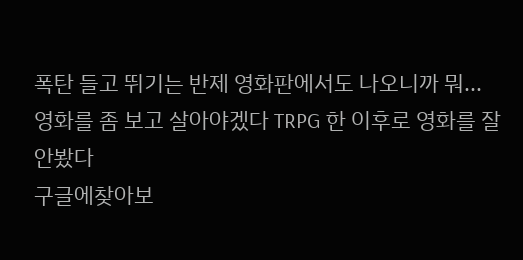폭탄 들고 뛰기는 반제 영화판에서도 나오니까 뭐...
영화를 좀 보고 살아야겠다 TRPG 한 이후로 영화를 잘 안봤다
구글에찾아보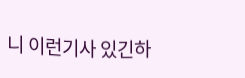니 이런기사 있긴하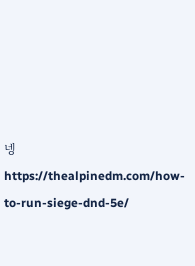넹
https://thealpinedm.com/how-to-run-siege-dnd-5e/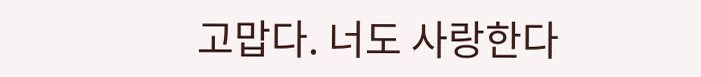고맙다. 너도 사랑한다